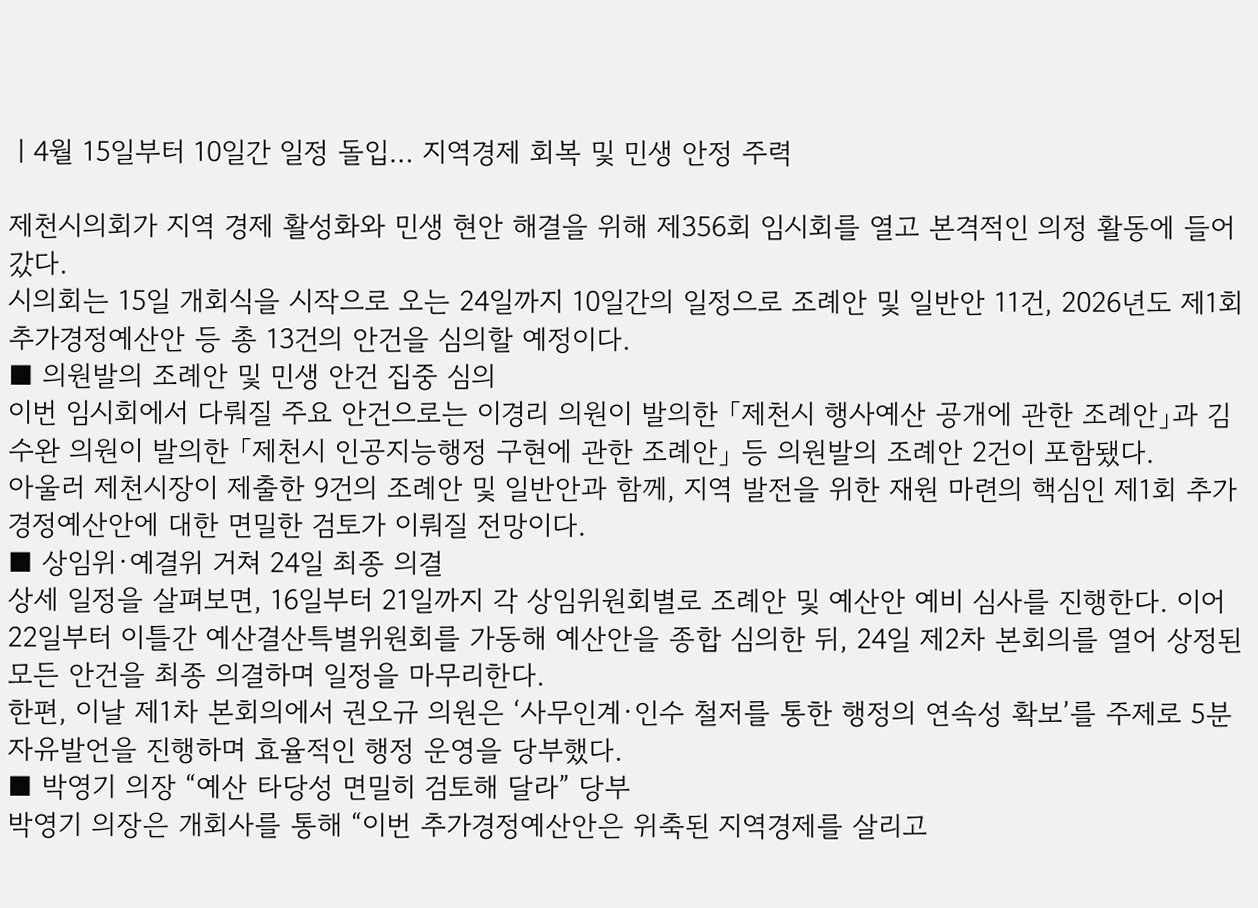ㅣ4월 15일부터 10일간 일정 돌입… 지역경제 회복 및 민생 안정 주력

제천시의회가 지역 경제 활성화와 민생 현안 해결을 위해 제356회 임시회를 열고 본격적인 의정 활동에 들어갔다.
시의회는 15일 개회식을 시작으로 오는 24일까지 10일간의 일정으로 조례안 및 일반안 11건, 2026년도 제1회 추가경정예산안 등 총 13건의 안건을 심의할 예정이다.
■ 의원발의 조례안 및 민생 안건 집중 심의
이번 임시회에서 다뤄질 주요 안건으로는 이경리 의원이 발의한 「제천시 행사예산 공개에 관한 조례안」과 김수완 의원이 발의한 「제천시 인공지능행정 구현에 관한 조례안」 등 의원발의 조례안 2건이 포함됐다.
아울러 제천시장이 제출한 9건의 조례안 및 일반안과 함께, 지역 발전을 위한 재원 마련의 핵심인 제1회 추가경정예산안에 대한 면밀한 검토가 이뤄질 전망이다.
■ 상임위·예결위 거쳐 24일 최종 의결
상세 일정을 살펴보면, 16일부터 21일까지 각 상임위원회별로 조례안 및 예산안 예비 심사를 진행한다. 이어 22일부터 이틀간 예산결산특별위원회를 가동해 예산안을 종합 심의한 뒤, 24일 제2차 본회의를 열어 상정된 모든 안건을 최종 의결하며 일정을 마무리한다.
한편, 이날 제1차 본회의에서 권오규 의원은 ‘사무인계·인수 철저를 통한 행정의 연속성 확보’를 주제로 5분 자유발언을 진행하며 효율적인 행정 운영을 당부했다.
■ 박영기 의장 “예산 타당성 면밀히 검토해 달라” 당부
박영기 의장은 개회사를 통해 “이번 추가경정예산안은 위축된 지역경제를 살리고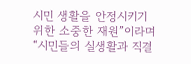시민 생활을 안정시키기 위한 소중한 재원”이라며 “시민들의 실생활과 직결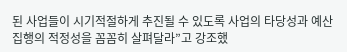된 사업들이 시기적절하게 추진될 수 있도록 사업의 타당성과 예산 집행의 적정성을 꼼꼼히 살펴달라”고 강조했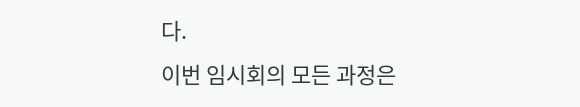다.
이번 임시회의 모든 과정은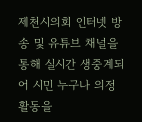제천시의회 인터넷 방송 및 유튜브 채널을 통해 실시간 생중계되어 시민 누구나 의정 활동을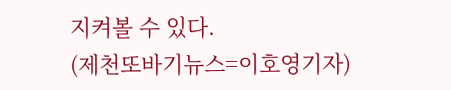지켜볼 수 있다.
(제천또바기뉴스=이호영기자)